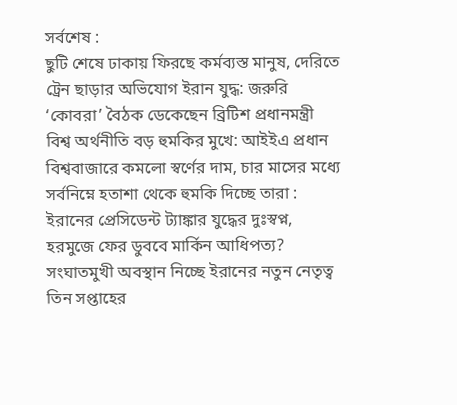সর্বশেষ :
ছুটি শেষে ঢাকায় ফিরছে কর্মব্যস্ত মানুষ, দেরিতে ট্রেন ছাড়ার অভিযোগ ইরান যুদ্ধ: জরুরি ‘কোবরা’ বৈঠক ডেকেছেন ব্রিটিশ প্রধানমন্ত্রী বিশ্ব অর্থনীতি বড় হুমকির মুখে: আইইএ প্রধান বিশ্ববাজারে কমলো স্বর্ণের দাম, চার মাসের মধ্যে সর্বনিম্নে হতাশা থেকে হুমকি দিচ্ছে তারা : ইরানের প্রেসিডেন্ট ট্যাঙ্কার যুদ্ধের দুঃস্বপ্ন, হরমুজে ফের ডুববে মার্কিন আধিপত্য? সংঘাতমুখী অবস্থান নিচ্ছে ইরানের নতুন নেতৃত্ব তিন সপ্তাহের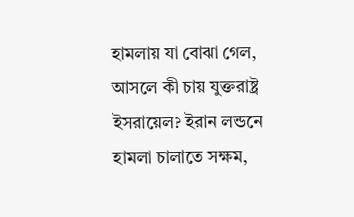হামলায় যা বোঝা গেল, আসলে কী চায় যুক্তরাষ্ট্র ইসরায়েল? ইরান লন্ডনে হামলা চালাতে সক্ষম,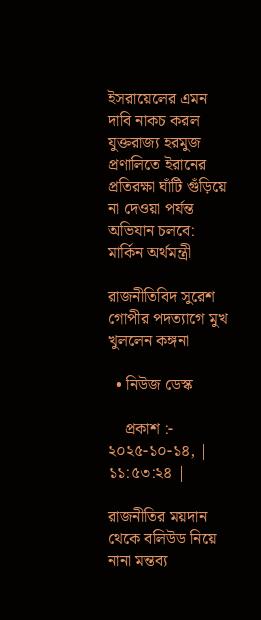ইসরায়েলের এমন দাবি নাকচ করল যুক্তরাজ্য হরমুজ প্রণালিতে ইরানের প্রতিরক্ষা ঘাঁটি গুঁড়িয়ে না দেওয়া পর্যন্ত অভিযান চলবে: মার্কিন অর্থমন্ত্রী

রাজনীতিবিদ সুরেশ গোপীর পদত্যাগে মুখ খুললেন কঙ্গনা

  • নিউজ ডেস্ক

    প্রকাশ :- ২০২৫-১০-১৪, | ১১:৫৩:২৪ |

রাজনীতির ময়দান থেকে বলিউড নিয়ে নানা মন্তব্য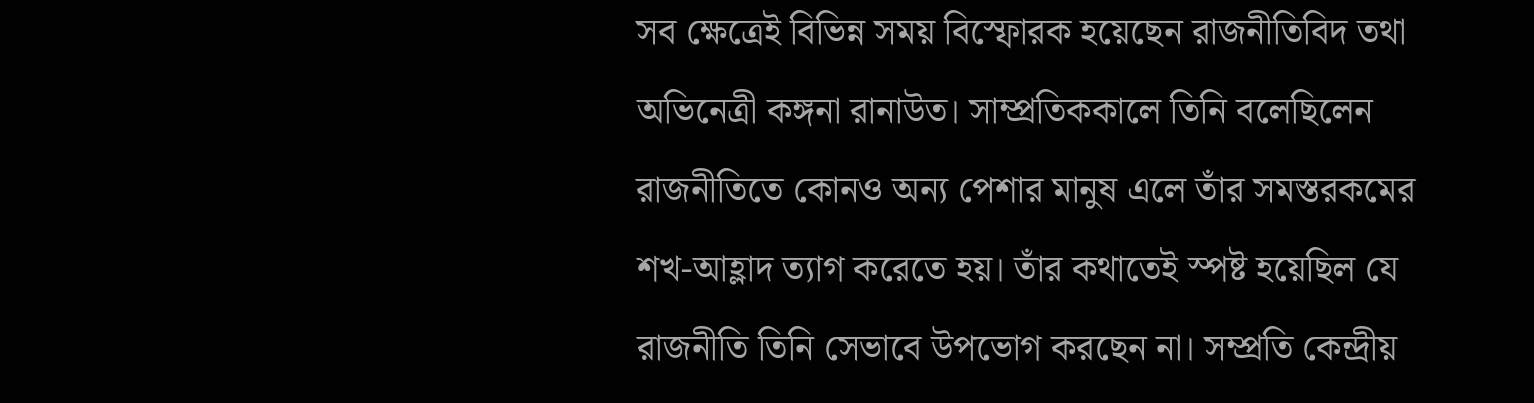সব ক্ষেত্রেই বিভিন্ন সময় বিস্ফোরক হয়েছেন রাজনীতিবিদ তথা অভিনেত্রী কঙ্গনা রানাউত। সাম্প্রতিককালে তিনি বলেছিলেন রাজনীতিতে কোনও অন্য পেশার মানুষ এলে তাঁর সমস্তরকমের শখ-আহ্লাদ ত্যাগ করেতে হয়। তাঁর কথাতেই স্পষ্ট হয়েছিল যে রাজনীতি তিনি সেভাবে উপভোগ করছেন না। সম্প্রতি কেন্দ্রীয়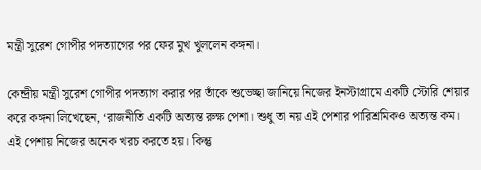মন্ত্রী সুরেশ গোপীর পদত্যাগের পর ফের মুখ খুললেন কঙ্গনা।

কেন্দ্রীয় মন্ত্রী সুরেশ গোপীর পদত্যাগ করার পর তাঁকে শুভেচ্ছা জানিয়ে নিজের ইনস্টাগ্রামে একটি স্টোরি শেয়ার করে কঙ্গনা লিখেছেন, ‘রাজনীতি একটি অত্যন্ত রুক্ষ পেশা। শুধু তা নয় এই পেশার পারিশ্রমিকও অত্যন্ত কম। এই পেশায় নিজের অনেক খরচ করতে হয়। কিন্তু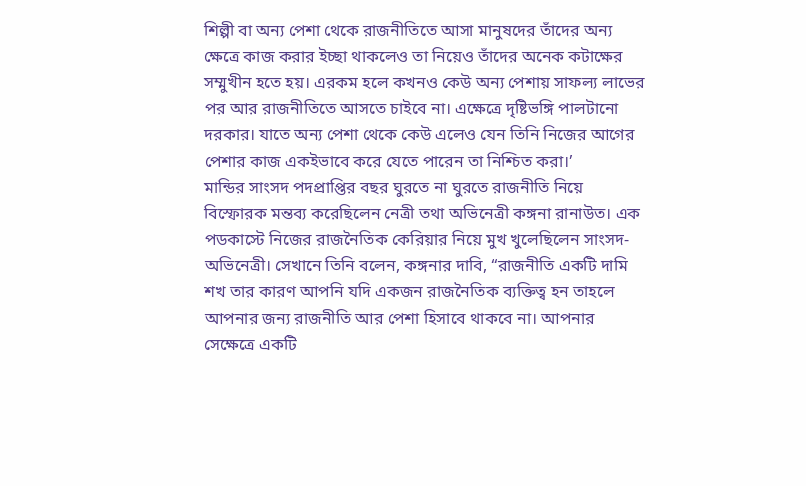শিল্পী বা অন্য পেশা থেকে রাজনীতিতে আসা মানুষদের তাঁদের অন্য ক্ষেত্রে কাজ করার ইচ্ছা থাকলেও তা নিয়েও তাঁদের অনেক কটাক্ষের সম্মুখীন হতে হয়। এরকম হলে কখনও কেউ অন্য পেশায় সাফল্য লাভের পর আর রাজনীতিতে আসতে চাইবে না। এক্ষেত্রে দৃষ্টিভঙ্গি পালটানো দরকার। যাতে অন্য পেশা থেকে কেউ এলেও যেন তিনি নিজের আগের পেশার কাজ একইভাবে করে যেতে পারেন তা নিশ্চিত করা।’
মান্ডির সাংসদ পদপ্রাপ্তির বছর ঘুরতে না ঘুরতে রাজনীতি নিয়ে বিস্ফোরক মন্তব্য করেছিলেন নেত্রী তথা অভিনেত্রী কঙ্গনা রানাউত। এক পডকাস্টে নিজের রাজনৈতিক কেরিয়ার নিয়ে মুখ খুলেছিলেন সাংসদ-অভিনেত্রী। সেখানে তিনি বলেন, কঙ্গনার দাবি, “রাজনীতি একটি দামি শখ তার কারণ আপনি যদি একজন রাজনৈতিক ব্যক্তিত্ব হন তাহলে আপনার জন্য রাজনীতি আর পেশা হিসাবে থাকবে না। আপনার সেক্ষেত্রে একটি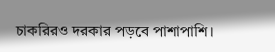চাকরিরও দরকার পড়বে পাশাপাশি।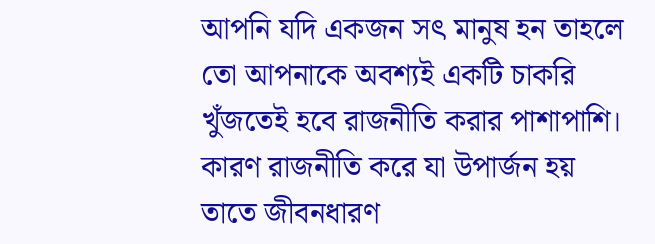আপনি যদি একজন সৎ মানুষ হন তাহলে তো আপনাকে অবশ্যই একটি চাকরি খুঁজতেই হবে রাজনীতি করার পাশাপাশি। কারণ রাজনীতি করে যা উপার্জন হয় তাতে জীবনধারণ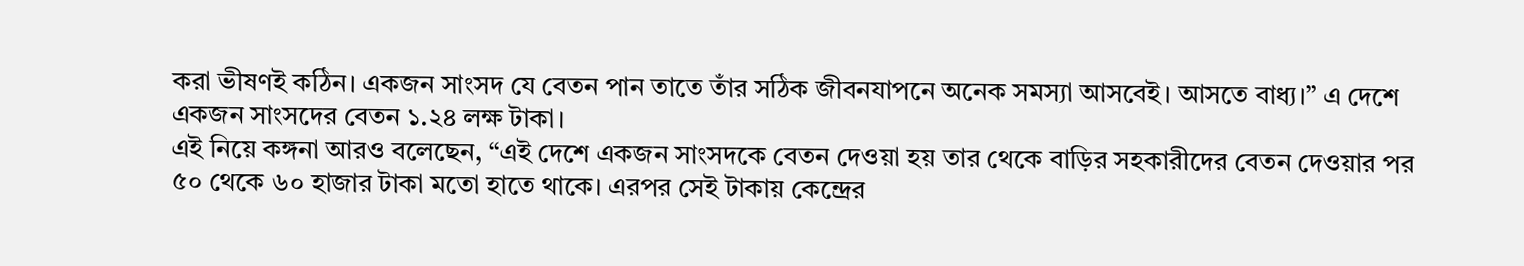করা ভীষণই কঠিন। একজন সাংসদ যে বেতন পান তাতে তাঁর সঠিক জীবনযাপনে অনেক সমস্যা আসবেই। আসতে বাধ্য।” এ দেশে একজন সাংসদের বেতন ১.২৪ লক্ষ টাকা।
এই নিয়ে কঙ্গনা আরও বলেছেন, “এই দেশে একজন সাংসদকে বেতন দেওয়া হয় তার থেকে বাড়ির সহকারীদের বেতন দেওয়ার পর ৫০ থেকে ৬০ হাজার টাকা মতো হাতে থাকে। এরপর সেই টাকায় কেন্দ্রের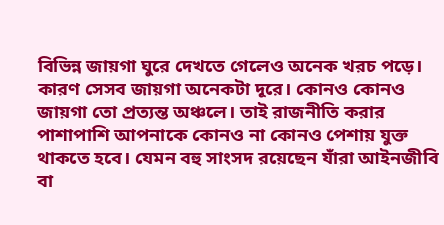বিভিন্ন জায়গা ঘুরে দেখতে গেলেও অনেক খরচ পড়ে। কারণ সেসব জায়গা অনেকটা দূরে। কোনও কোনও জায়গা তো প্রত্যন্ত অঞ্চলে। তাই রাজনীতি করার পাশাপাশি আপনাকে কোনও না কোনও পেশায় যুক্ত থাকতে হবে। যেমন বহু সাংসদ রয়েছেন যাঁরা আইনজীবি বা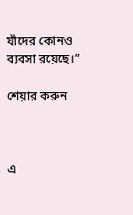যাঁদের কোনও ব্যবসা রয়েছে।”

শেয়ার করুন



এ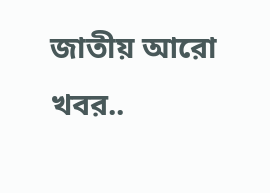জাতীয় আরো খবর..